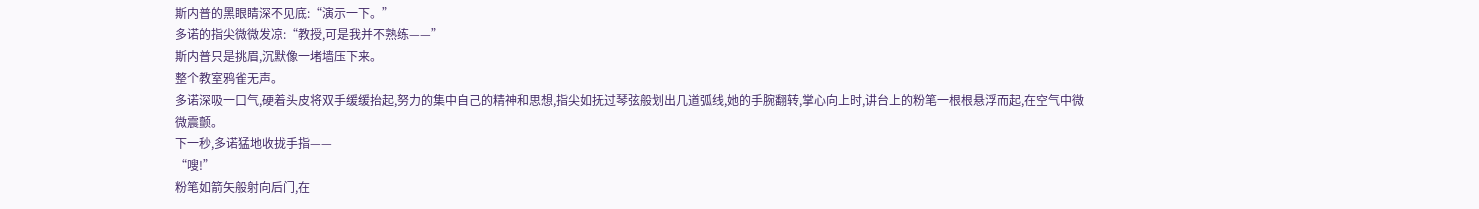斯内普的黑眼睛深不见底:“演示一下。”
多诺的指尖微微发凉:“教授,可是我并不熟练——”
斯内普只是挑眉,沉默像一堵墙压下来。
整个教室鸦雀无声。
多诺深吸一口气,硬着头皮将双手缓缓抬起,努力的集中自己的精神和思想,指尖如抚过琴弦般划出几道弧线,她的手腕翻转,掌心向上时,讲台上的粉笔一根根悬浮而起,在空气中微微震颤。
下一秒,多诺猛地收拢手指——
“嗖!”
粉笔如箭矢般射向后门,在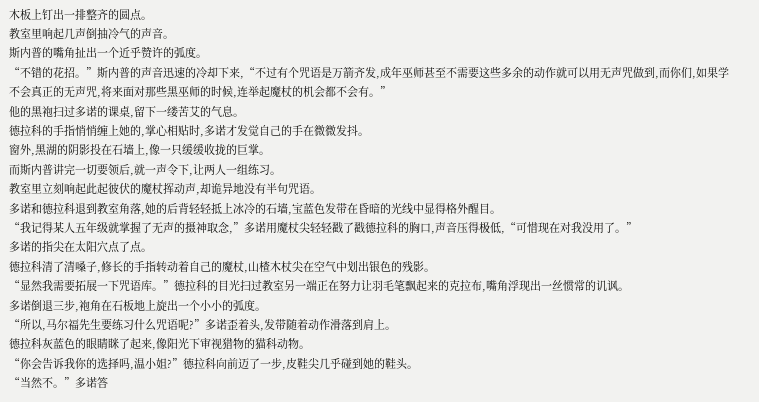木板上钉出一排整齐的圆点。
教室里响起几声倒抽冷气的声音。
斯内普的嘴角扯出一个近乎赞许的弧度。
“不错的花招。”斯内普的声音迅速的冷却下来,“不过有个咒语是万箭齐发,成年巫师甚至不需要这些多余的动作就可以用无声咒做到,而你们,如果学不会真正的无声咒,将来面对那些黑巫师的时候,连举起魔杖的机会都不会有。”
他的黑袍扫过多诺的课桌,留下一缕苦艾的气息。
德拉科的手指悄悄缠上她的,掌心相贴时,多诺才发觉自己的手在微微发抖。
窗外,黑湖的阴影投在石墙上,像一只缓缓收拢的巨掌。
而斯内普讲完一切要领后,就一声令下,让两人一组练习。
教室里立刻响起此起彼伏的魔杖挥动声,却诡异地没有半句咒语。
多诺和德拉科退到教室角落,她的后背轻轻抵上冰冷的石墙,宝蓝色发带在昏暗的光线中显得格外醒目。
“我记得某人五年级就掌握了无声的摄神取念,”多诺用魔杖尖轻轻戳了戳德拉科的胸口,声音压得极低,“可惜现在对我没用了。”
多诺的指尖在太阳穴点了点。
德拉科清了清嗓子,修长的手指转动着自己的魔杖,山楂木杖尖在空气中划出银色的残影。
“显然我需要拓展一下咒语库。”德拉科的目光扫过教室另一端正在努力让羽毛笔飘起来的克拉布,嘴角浮现出一丝惯常的讥讽。
多诺倒退三步,袍角在石板地上旋出一个小小的弧度。
“所以,马尔福先生要练习什么咒语呢?”多诺歪着头,发带随着动作滑落到肩上。
德拉科灰蓝色的眼睛眯了起来,像阳光下审视猎物的猫科动物。
“你会告诉我你的选择吗,温小姐?”德拉科向前迈了一步,皮鞋尖几乎碰到她的鞋头。
“当然不。”多诺答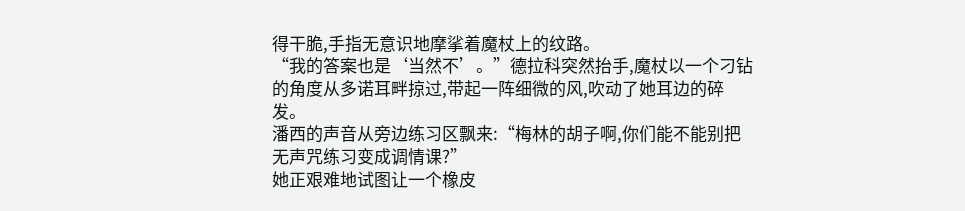得干脆,手指无意识地摩挲着魔杖上的纹路。
“我的答案也是‘当然不’。”德拉科突然抬手,魔杖以一个刁钻的角度从多诺耳畔掠过,带起一阵细微的风,吹动了她耳边的碎发。
潘西的声音从旁边练习区飘来:“梅林的胡子啊,你们能不能别把无声咒练习变成调情课?”
她正艰难地试图让一个橡皮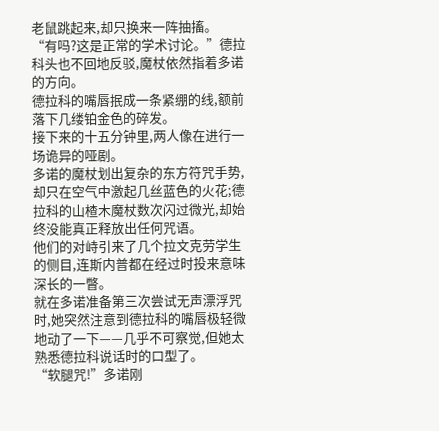老鼠跳起来,却只换来一阵抽搐。
“有吗?这是正常的学术讨论。”德拉科头也不回地反驳,魔杖依然指着多诺的方向。
德拉科的嘴唇抿成一条紧绷的线,额前落下几缕铂金色的碎发。
接下来的十五分钟里,两人像在进行一场诡异的哑剧。
多诺的魔杖划出复杂的东方符咒手势,却只在空气中激起几丝蓝色的火花;德拉科的山楂木魔杖数次闪过微光,却始终没能真正释放出任何咒语。
他们的对峙引来了几个拉文克劳学生的侧目,连斯内普都在经过时投来意味深长的一瞥。
就在多诺准备第三次尝试无声漂浮咒时,她突然注意到德拉科的嘴唇极轻微地动了一下——几乎不可察觉,但她太熟悉德拉科说话时的口型了。
“软腿咒!”多诺刚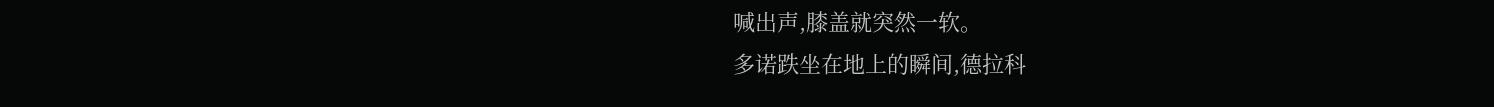喊出声,膝盖就突然一软。
多诺跌坐在地上的瞬间,德拉科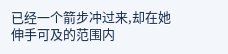已经一个箭步冲过来,却在她伸手可及的范围内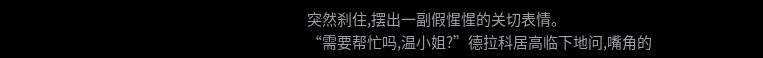突然刹住,摆出一副假惺惺的关切表情。
“需要帮忙吗,温小姐?”德拉科居高临下地问,嘴角的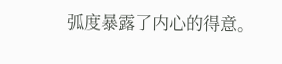弧度暴露了内心的得意。